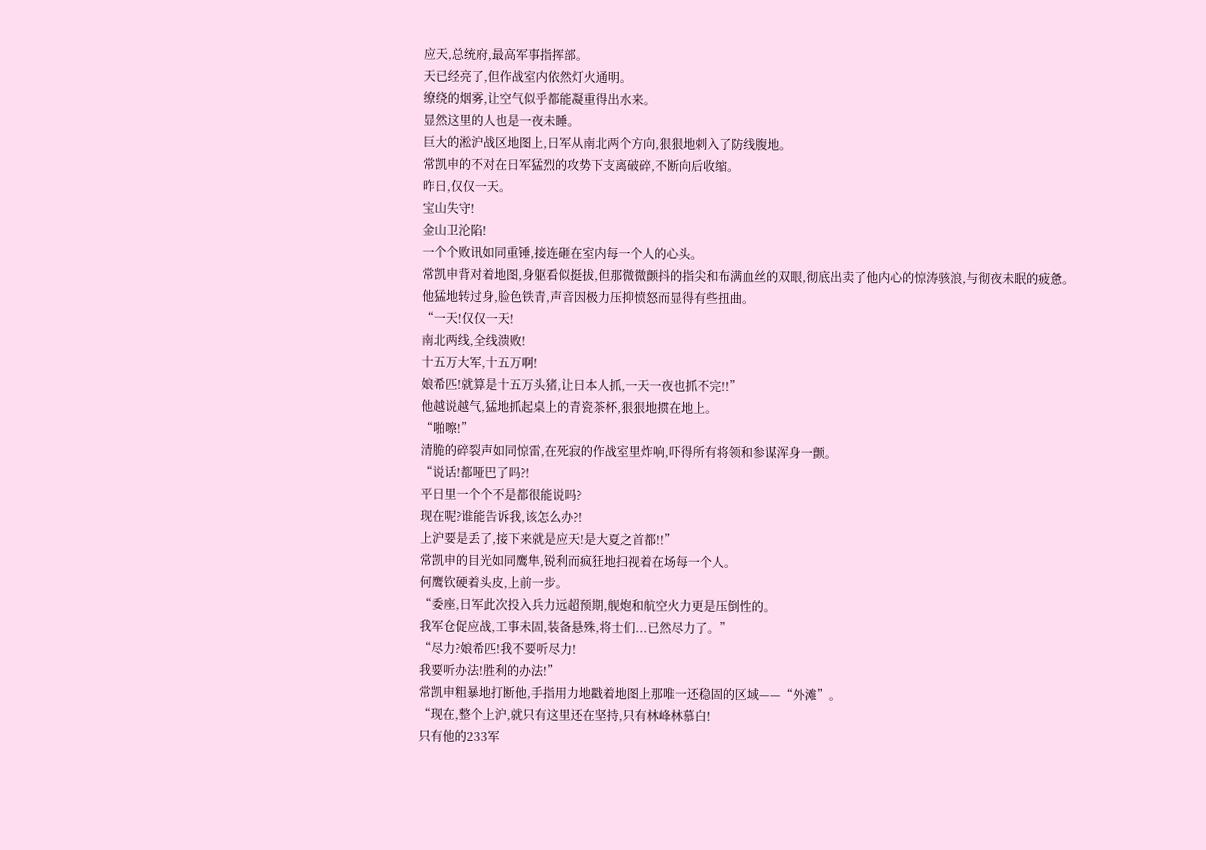应天,总统府,最高军事指挥部。
天已经亮了,但作战室内依然灯火通明。
缭绕的烟雾,让空气似乎都能凝重得出水来。
显然这里的人也是一夜未睡。
巨大的淞沪战区地图上,日军从南北两个方向,狠狠地刺入了防线腹地。
常凯申的不对在日军猛烈的攻势下支离破碎,不断向后收缩。
昨日,仅仅一天。
宝山失守!
金山卫沦陷!
一个个败讯如同重锤,接连砸在室内每一个人的心头。
常凯申背对着地图,身躯看似挺拔,但那微微颤抖的指尖和布满血丝的双眼,彻底出卖了他内心的惊涛骇浪,与彻夜未眠的疲惫。
他猛地转过身,脸色铁青,声音因极力压抑愤怒而显得有些扭曲。
“一天!仅仅一天!
南北两线,全线溃败!
十五万大军,十五万啊!
娘希匹!就算是十五万头猪,让日本人抓,一天一夜也抓不完!!”
他越说越气,猛地抓起桌上的青瓷茶杯,狠狠地掼在地上。
“啪嚓!”
清脆的碎裂声如同惊雷,在死寂的作战室里炸响,吓得所有将领和参谋浑身一颤。
“说话!都哑巴了吗?!
平日里一个个不是都很能说吗?
现在呢?谁能告诉我,该怎么办?!
上沪要是丢了,接下来就是应天!是大夏之首都!!”
常凯申的目光如同鹰隼,锐利而疯狂地扫视着在场每一个人。
何鹰钦硬着头皮,上前一步。
“委座,日军此次投入兵力远超预期,舰炮和航空火力更是压倒性的。
我军仓促应战,工事未固,装备悬殊,将士们...已然尽力了。”
“尽力?娘希匹!我不要听尽力!
我要听办法!胜利的办法!”
常凯申粗暴地打断他,手指用力地戳着地图上那唯一还稳固的区域——“外滩”。
“现在,整个上沪,就只有这里还在坚持,只有林峰林慕白!
只有他的233军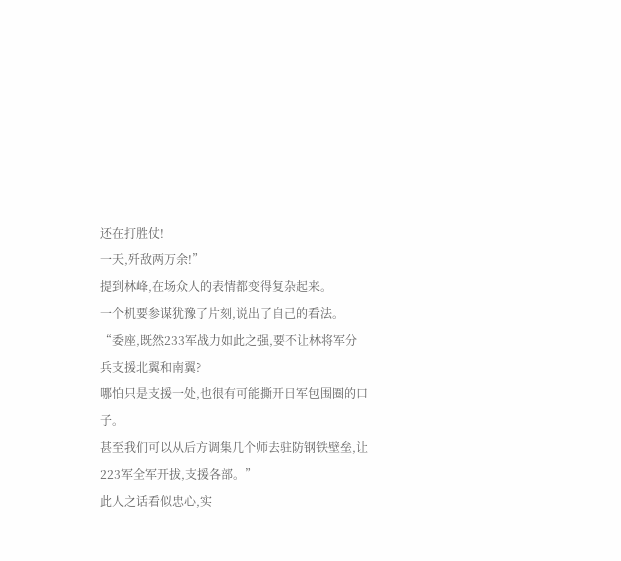还在打胜仗!
一天,歼敌两万余!”
提到林峰,在场众人的表情都变得复杂起来。
一个机要参谋犹豫了片刻,说出了自己的看法。
“委座,既然233军战力如此之强,要不让林将军分兵支援北翼和南翼?
哪怕只是支援一处,也很有可能撕开日军包围圈的口子。
甚至我们可以从后方调集几个师去驻防钢铁壁垒,让223军全军开拔,支援各部。”
此人之话看似忠心,实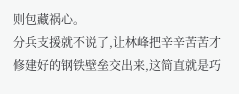则包藏祸心。
分兵支援就不说了,让林峰把辛辛苦苦才修建好的钢铁壁垒交出来,这简直就是巧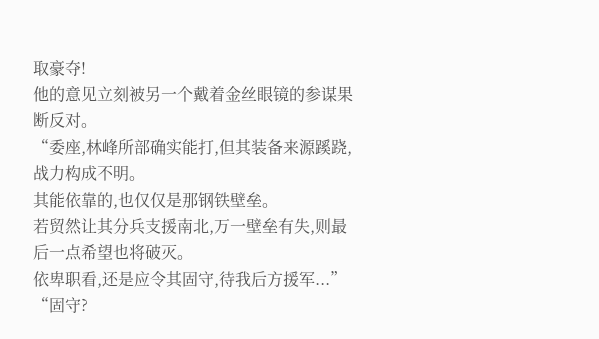取豪夺!
他的意见立刻被另一个戴着金丝眼镜的参谋果断反对。
“委座,林峰所部确实能打,但其装备来源蹊跷,战力构成不明。
其能依靠的,也仅仅是那钢铁壁垒。
若贸然让其分兵支援南北,万一壁垒有失,则最后一点希望也将破灭。
依卑职看,还是应令其固守,待我后方援军...”
“固守?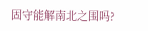固守能解南北之围吗?